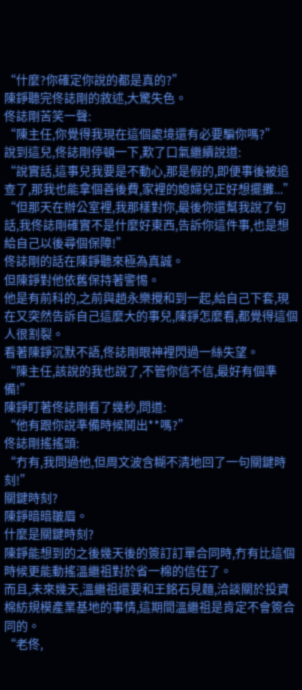“什麼?你確定你說的都是真的?”
陳錚聽完佟誌剛的敘述,大驚失色。
佟誌剛苦笑一聲:
“陳主任,你覺得我現在這個處境還有必要騙你嗎?”
說到這兒,佟誌剛停頓一下,歎了口氣繼續說道:
“說實話,這事兒我要是不動心,那是假的,即便事後被追查了,那我也能拿個善後費,家裡的媳婦兒正好想擺攤...”
“但那天在辦公室裡,我那樣對你,最後你還幫我說了句話,我佟誌剛確實不是什麼好東西,告訴你這件事,也是想給自己以後尋個保障!”
佟誌剛的話在陳錚聽來極為真誠。
但陳錚對他依舊保持著警惕。
他是有前科的,之前與趙永樂攪和到一起,給自己下套,現在又突然告訴自己這麼大的事兒,陳錚怎麼看,都覺得這個人很割裂。
看著陳錚沉默不語,佟誌剛眼神裡閃過一絲失望。
“陳主任,該說的我也說了,不管你信不信,最好有個準備!”
陳錚盯著佟誌剛看了幾秒,問道:
“他有跟你說準備時候鬨出**嗎?”
佟誌剛搖搖頭:
“冇有,我問過他,但周文波含糊不清地回了一句關鍵時刻!”
關鍵時刻?
陳錚暗暗皺眉。
什麼是關鍵時刻?
陳錚能想到的之後幾天後的簽訂訂單合同時,冇有比這個時候更能動搖溫繼祖對於省一棉的信任了。
而且,未來幾天,溫繼祖還要和王銘石見麵,洽談關於投資棉紡規模產業基地的事情,這期間溫繼祖是肯定不會簽合同的。
“老佟,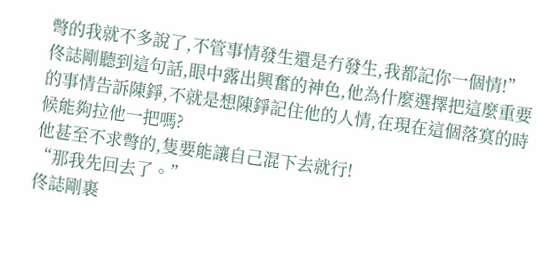彆的我就不多說了,不管事情發生還是冇發生,我都記你一個情!”
佟誌剛聽到這句話,眼中露出興奮的神色,他為什麼選擇把這麼重要的事情告訴陳錚,不就是想陳錚記住他的人情,在現在這個落寞的時候能夠拉他一把嗎?
他甚至不求彆的,隻要能讓自己混下去就行!
“那我先回去了。”
佟誌剛裹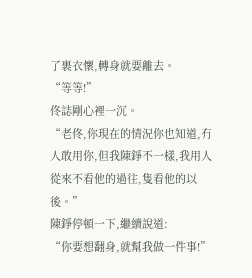了裹衣懷,轉身就要離去。
“等等!”
佟誌剛心裡一沉。
“老佟,你現在的情況你也知道,冇人敢用你,但我陳錚不一樣,我用人從來不看他的過往,隻看他的以後。”
陳錚停頓一下,繼續說道:
“你要想翻身,就幫我做一件事!”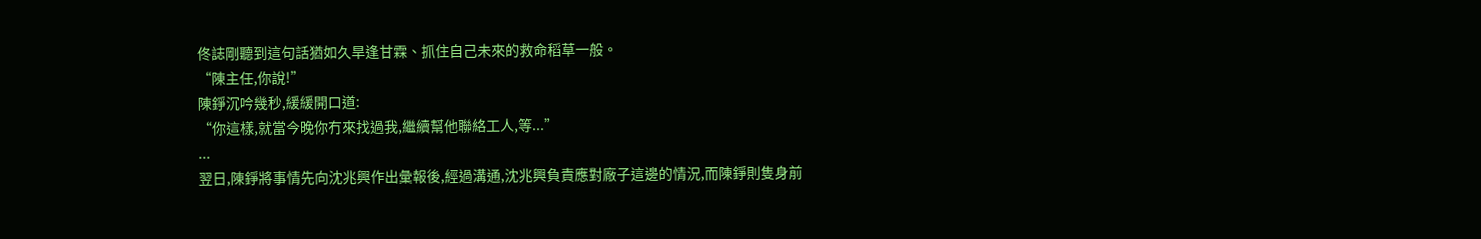佟誌剛聽到這句話猶如久旱逢甘霖、抓住自己未來的救命稻草一般。
“陳主任,你說!”
陳錚沉吟幾秒,緩緩開口道:
“你這樣,就當今晚你冇來找過我,繼續幫他聯絡工人,等...”
...
翌日,陳錚將事情先向沈兆興作出彙報後,經過溝通,沈兆興負責應對廠子這邊的情況,而陳錚則隻身前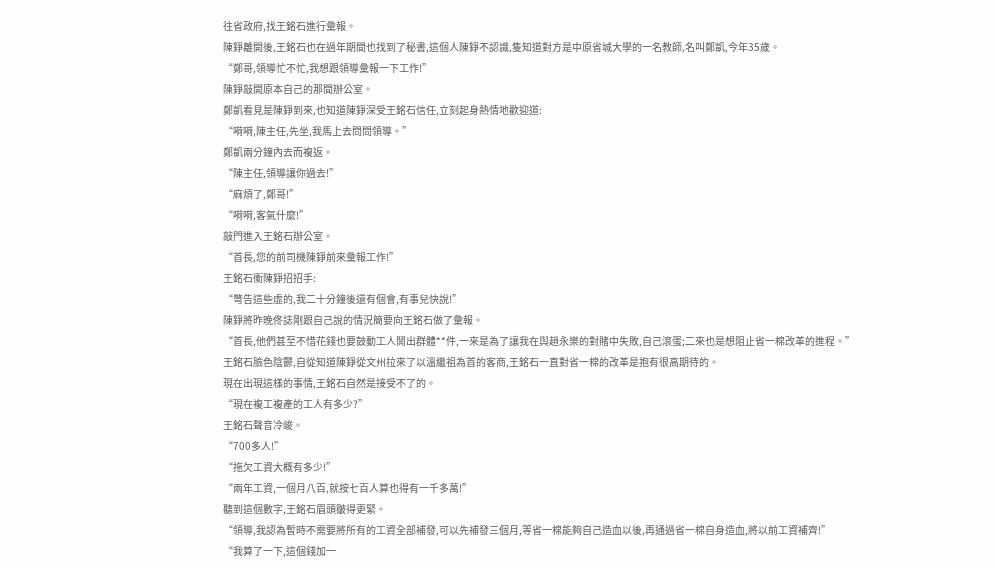往省政府,找王銘石進行彙報。
陳錚離開後,王銘石也在過年期間也找到了秘書,這個人陳錚不認識,隻知道對方是中原省城大學的一名教師,名叫鄭凱,今年35歲。
“鄭哥,領導忙不忙,我想跟領導彙報一下工作!”
陳錚敲開原本自己的那間辦公室。
鄭凱看見是陳錚到來,也知道陳錚深受王銘石信任,立刻起身熱情地歡迎道:
“嗬嗬,陳主任,先坐,我馬上去問問領導。”
鄭凱兩分鐘內去而複返。
“陳主任,領導讓你過去!”
“麻煩了,鄭哥!”
“嗬嗬,客氣什麼!”
敲門進入王銘石辦公室。
“首長,您的前司機陳錚前來彙報工作!”
王銘石衝陳錚招招手:
“彆告這些虛的,我二十分鐘後還有個會,有事兒快說!”
陳錚將昨晚佟誌剛跟自己說的情況簡要向王銘石做了彙報。
“首長,他們甚至不惜花錢也要鼓動工人鬨出群體**件,一來是為了讓我在與趙永樂的對賭中失敗,自己滾蛋;二來也是想阻止省一棉改革的進程。”
王銘石臉色陰鬱,自從知道陳錚從文州拉來了以溫繼祖為首的客商,王銘石一直對省一棉的改革是抱有很高期待的。
現在出現這樣的事情,王銘石自然是接受不了的。
“現在複工複產的工人有多少?”
王銘石聲音冷峻。
“700多人!”
“拖欠工資大概有多少!”
“兩年工資,一個月八百,就按七百人算也得有一千多萬!”
聽到這個數字,王銘石眉頭皺得更緊。
“領導,我認為暫時不需要將所有的工資全部補發,可以先補發三個月,等省一棉能夠自己造血以後,再通過省一棉自身造血,將以前工資補齊!”
“我算了一下,這個錢加一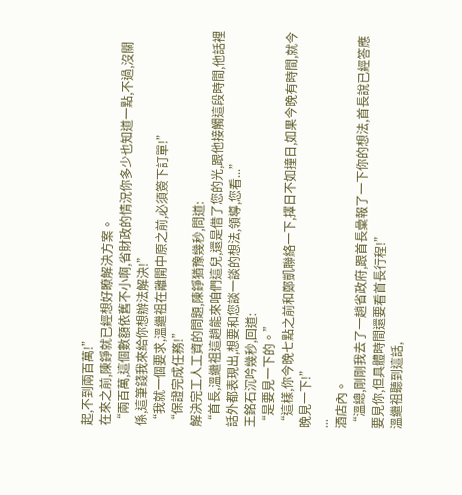起,不到兩百萬!”
在來之前,陳錚就已經想好瞭解決方案。
“兩百萬,這個數額依舊不小啊,省財政的情況你多少也知道一點,不過,沒關係,這筆錢我來給你想辦法解決!”
“我就一個要求,溫繼祖在離開中原之前,必須簽下訂單!”
“保證完成任務!”
解決完工人工資的問題,陳錚猶豫幾秒,問道:
“首長,溫繼祖這趟能來咱們這兒,還是借了您的光,跟他接觸這段時間,他話裡話外都表現出,想要和您談一談的想法,領導,您看...”
王銘石沉吟幾秒,回道:
“是要見一下的。”
“這樣,你今晚七點之前和鄭凱聯絡一下,擇日不如撞日,如果今晚有時間,就今晚見一下!”
...
酒店內。
“溫總,剛剛我去了一趟省政府,跟首長彙報了一下你的想法,首長說已經答應要見你,但具體時間還要看首長行程!”
溫繼祖聽到這話,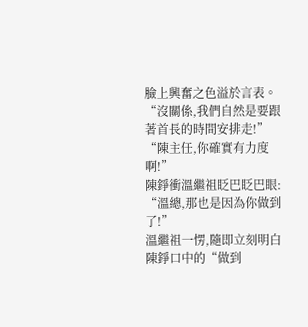臉上興奮之色溢於言表。
“沒關係,我們自然是要跟著首長的時間安排走!”
“陳主任,你確實有力度啊!”
陳錚衝溫繼祖眨巴眨巴眼:
“溫總,那也是因為你做到了!”
溫繼祖一愣,隨即立刻明白陳錚口中的“做到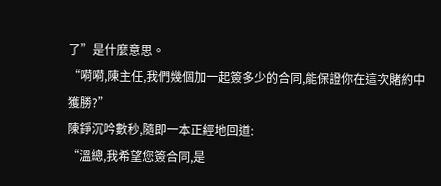了”是什麼意思。
“嗬嗬,陳主任,我們幾個加一起簽多少的合同,能保證你在這次賭約中獲勝?”
陳錚沉吟數秒,隨即一本正經地回道:
“溫總,我希望您簽合同,是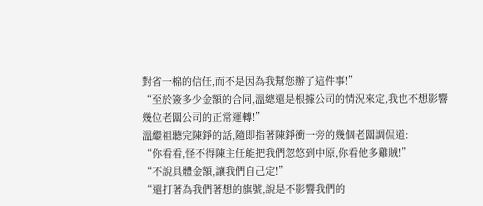對省一棉的信任,而不是因為我幫您辦了這件事!”
“至於簽多少金額的合同,溫總還是根據公司的情況來定,我也不想影響幾位老闆公司的正常運轉!”
溫繼祖聽完陳錚的話,隨即指著陳錚衝一旁的幾個老闆調侃道:
“你看看,怪不得陳主任能把我們忽悠到中原,你看他多雞賊!”
“不說具體金額,讓我們自己定!”
“還打著為我們著想的旗號,說是不影響我們的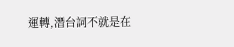運轉,潛台詞不就是在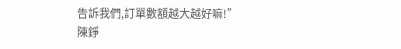告訴我們,訂單數額越大越好嘛!”
陳錚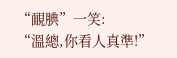“靦腆”一笑:
“溫總,你看人真準!”